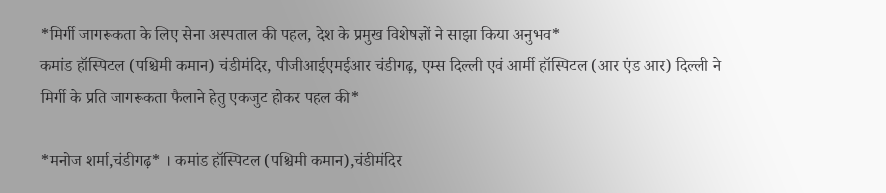*मिर्गी जागरूकता के लिए सेना अस्पताल की पहल, देश के प्रमुख विशेषज्ञों ने साझा किया अनुभव*
कमांड हॉस्पिटल (पश्चिमी कमान) चंडीमंदिर, पीजीआईएमईआर चंडीगढ़, एम्स दिल्ली एवं आर्मी हॉस्पिटल (आर एंड आर) दिल्ली ने मिर्गी के प्रति जागरूकता फैलाने हेतु एकजुट होकर पहल की*

*मनोज शर्मा,चंडीगढ़* । कमांड हॉस्पिटल (पश्चिमी कमान),चंडीमंदिर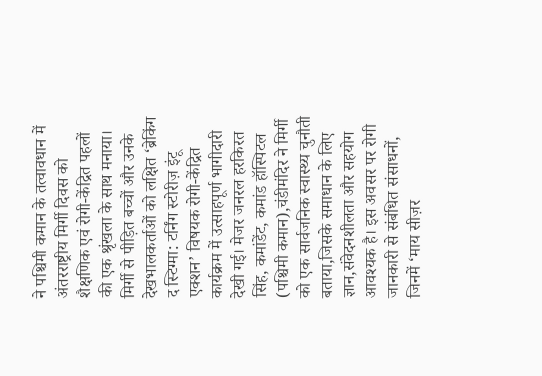ने पश्चिमी कमान के तत्वावधान में अंतरराष्ट्रीय मिर्गी दिवस को शैक्षणिक एवं रोगी-केंद्रित पहलों की एक श्रृंखला के साथ मनाया।
मिर्गी से पीड़ित बच्चों और उनके देखभालकर्ताओं को लक्षित ‘ब्रेकिंग द स्टिग्मा: टर्निंग स्टोरीज़ इंटू एक्शन’ विषयक रोगी-केंद्रित कार्यक्रम में उत्साहपूर्ण भागीदारी देखी गई। मेजर जनरल हरकिरत सिंह, कमांडेंट, कमांड हॉस्पिटल (पश्चिमी कमान),चंडीमंदिर ने मिर्गी को एक सार्वजनिक स्वास्थ्य चुनौती बताया,जिसके समाधान के लिए ज्ञान,संवेदनशीलता और सहयोग आवश्यक है। इस अवसर पर रोगी जानकारी से संबंधित संसाधनों, जिनमें ‘माय सीज़र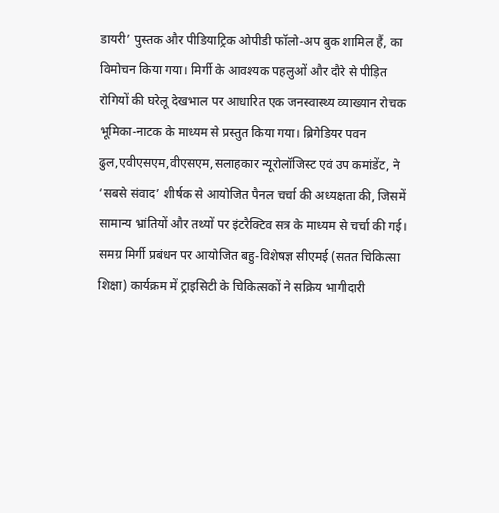डायरी’ पुस्तक और पीडियाट्रिक ओपीडी फॉलो-अप बुक शामिल हैं, का विमोचन किया गया। मिर्गी के आवश्यक पहलुओं और दौरे से पीड़ित रोगियों की घरेलू देखभाल पर आधारित एक जनस्वास्थ्य व्याख्यान रोचक भूमिका-नाटक के माध्यम से प्रस्तुत किया गया। ब्रिगेडियर पवन ढुल,एवीएसएम,वीएसएम,सलाहकार न्यूरोलॉजिस्ट एवं उप कमांडेंट, ने ‘सबसे संवाद’ शीर्षक से आयोजित पैनल चर्चा की अध्यक्षता की, जिसमें सामान्य भ्रांतियों और तथ्यों पर इंटरैक्टिव सत्र के माध्यम से चर्चा की गई।
समग्र मिर्गी प्रबंधन पर आयोजित बहु-विशेषज्ञ सीएमई (सतत चिकित्सा शिक्षा) कार्यक्रम में ट्राइसिटी के चिकित्सकों ने सक्रिय भागीदारी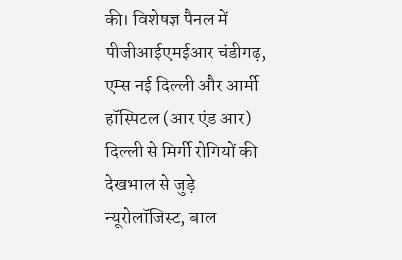की। विशेषज्ञ पैनल में पीजीआईएमईआर चंडीगढ़, एम्स नई दिल्ली और आर्मी हॉस्पिटल (आर एंड आर) दिल्ली से मिर्गी रोगियों की देखभाल से जुड़े न्यूरोलॉजिस्ट, बाल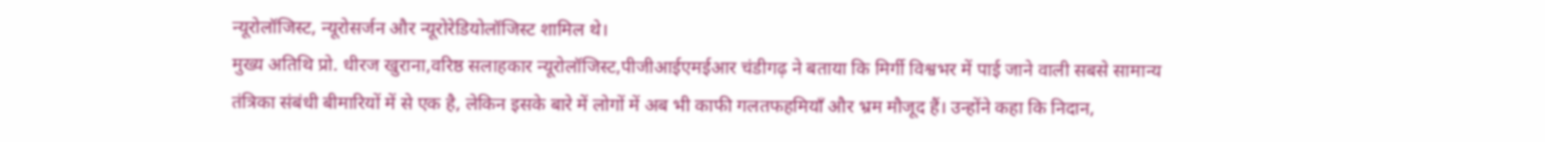न्यूरोलॉजिस्ट, न्यूरोसर्जन और न्यूरोरेडियोलॉजिस्ट शामिल थे।
मुख्य अतिथि प्रो. धीरज खुराना,वरिष्ठ सलाहकार न्यूरोलॉजिस्ट,पीजीआईएमईआर चंडीगढ़ ने बताया कि मिर्गी विश्वभर में पाई जाने वाली सबसे सामान्य तंत्रिका संबंधी बीमारियों में से एक है, लेकिन इसके बारे में लोगों में अब भी काफी गलतफहमियाँ और भ्रम मौजूद हैं। उन्होंने कहा कि निदान,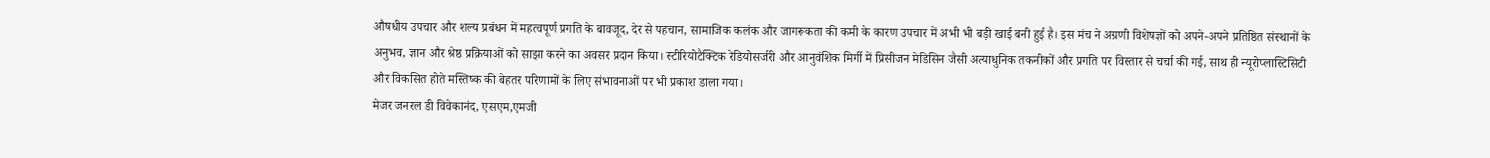औषधीय उपचार और शल्य प्रबंधन में महत्वपूर्ण प्रगति के बावजूद, देर से पहचान, सामाजिक कलंक और जागरूकता की कमी के कारण उपचार में अभी भी बड़ी खाई बनी हुई है। इस मंच ने अग्रणी विशेषज्ञों को अपने-अपने प्रतिष्ठित संस्थानों के अनुभव, ज्ञान और श्रेष्ठ प्रक्रियाओं को साझा करने का अवसर प्रदान किया। स्टीरियोटैक्टिक रेडियोसर्जरी और आनुवंशिक मिर्गी में प्रिसीजन मेडिसिन जैसी अत्याधुनिक तकनीकों और प्रगति पर विस्तार से चर्चा की गई, साथ ही न्यूरोप्लास्टिसिटी और विकसित होते मस्तिष्क की बेहतर परिणामों के लिए संभावनाओं पर भी प्रकाश डाला गया।
मेजर जनरल डी विवेकानंद, एसएम,एमजी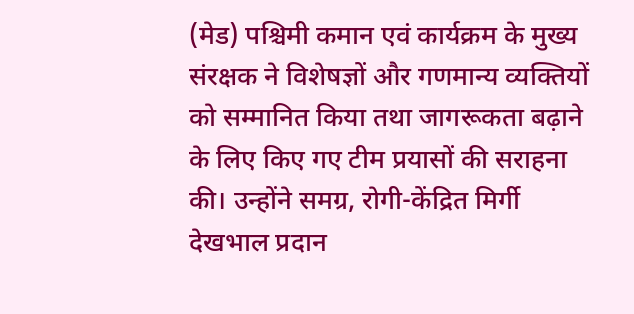(मेड) पश्चिमी कमान एवं कार्यक्रम के मुख्य संरक्षक ने विशेषज्ञों और गणमान्य व्यक्तियों को सम्मानित किया तथा जागरूकता बढ़ाने के लिए किए गए टीम प्रयासों की सराहना की। उन्होंने समग्र, रोगी-केंद्रित मिर्गी देखभाल प्रदान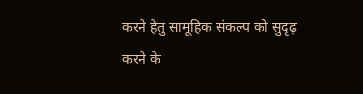करने हेतु सामूहिक संकल्प को सुदृढ़ करने के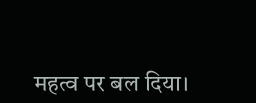महत्व पर बल दिया।